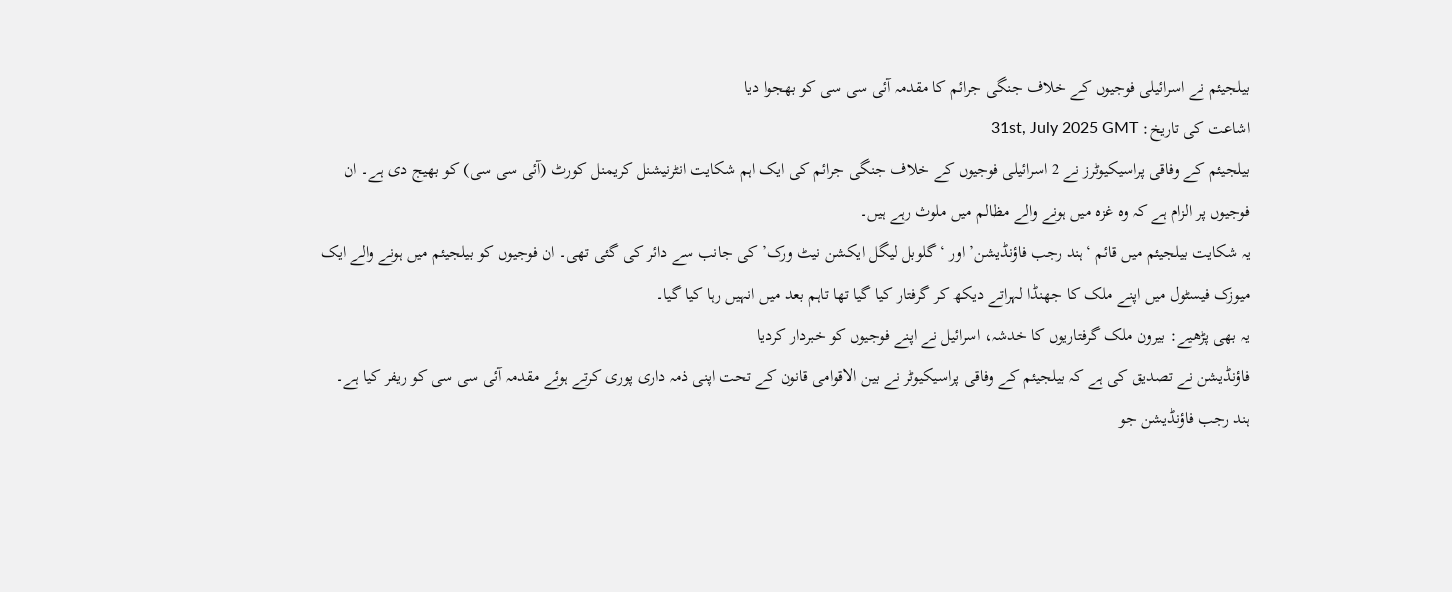بیلجیئم نے اسرائیلی فوجیوں کے خلاف جنگی جرائم کا مقدمہ آئی سی سی کو بھجوا دیا
اشاعت کی تاریخ: 31st, July 2025 GMT
بیلجیئم کے وفاقی پراسیکیوٹرز نے 2 اسرائیلی فوجیوں کے خلاف جنگی جرائم کی ایک اہم شکایت انٹرنیشنل کریمنل کورٹ (آئی سی سی) کو بھیج دی ہے۔ ان فوجیوں پر الزام ہے کہ وہ غزہ میں ہونے والے مظالم میں ملوث رہے ہیں۔
یہ شکایت بیلجیئم میں قائم ‘ہند رجب فاؤنڈیشن’ اور ‘گلوبل لیگل ایکشن نیٹ ورک’ کی جانب سے دائر کی گئی تھی۔ ان فوجیوں کو بیلجیئم میں ہونے والے ایک میوزک فیسٹول میں اپنے ملک کا جھنڈا لہراتے دیکھ کر گرفتار کیا گیا تھا تاہم بعد میں انہیں رہا کیا گیا۔
یہ بھی پڑھیے: بیرون ملک گرفتاریوں کا خدشہ، اسرائیل نے اپنے فوجیوں کو خبردار کردیا
فاؤنڈیشن نے تصدیق کی ہے کہ بیلجیئم کے وفاقی پراسیکیوٹر نے بین الاقوامی قانون کے تحت اپنی ذمہ داری پوری کرتے ہوئے مقدمہ آئی سی سی کو ریفر کیا ہے۔
ہند رجب فاؤنڈیشن جو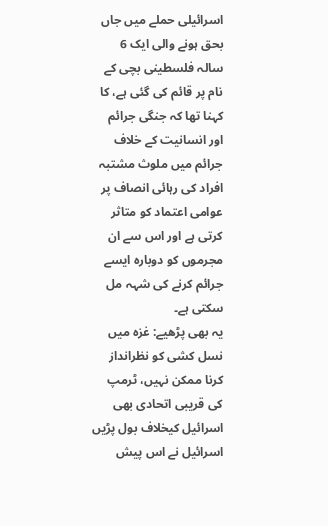اسرائیلی حملے میں جاں بحق ہونے والی ایک 6 سالہ فلسطینی بچی کے نام پر قائم کی گئی ہے، کا کہنا تھا کہ جنگی جرائم اور انسانیت کے خلاف جرائم میں ملوث مشتبہ افراد کی رہائی انصاف پر عوامی اعتماد کو متاثر کرتی ہے اور اس سے ان مجرموں کو دوبارہ ایسے جرائم کرنے کی شہہ مل سکتی ہے۔
یہ بھی پڑھیے: غزہ میں نسل کشی کو نظرانداز کرنا ممکن نہیں، ٹرمپ کی قریبی اتحادی بھی اسرائیل کیخلاف بول پڑیں
اسرائیل نے اس پیش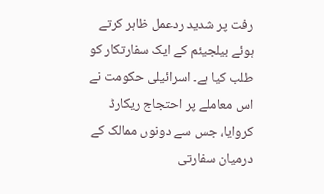رفت پر شدید ردعمل ظاہر کرتے ہوئے بیلجیئم کے ایک سفارتکار کو طلب کیا ہے۔ اسرائیلی حکومت نے اس معاملے پر احتجاج ریکارڈ کروایا، جس سے دونوں ممالک کے درمیان سفارتی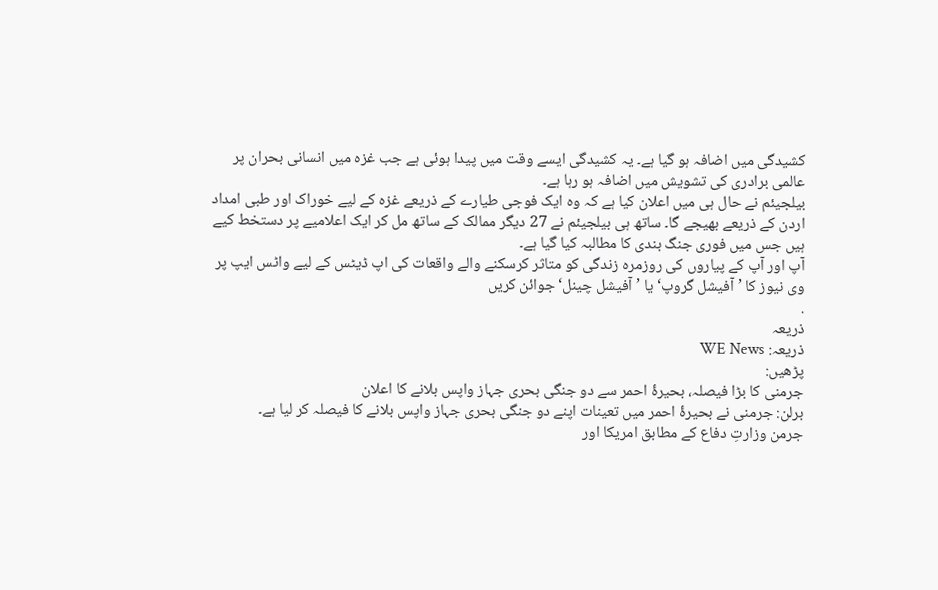کشیدگی میں اضافہ ہو گیا ہے۔ یہ کشیدگی ایسے وقت میں پیدا ہوئی ہے جب غزہ میں انسانی بحران پر عالمی برادری کی تشویش میں اضافہ ہو رہا ہے۔
بیلجیئم نے حال ہی میں اعلان کیا ہے کہ وہ ایک فوجی طیارے کے ذریعے غزہ کے لیے خوراک اور طبی امداد اردن کے ذریعے بھیجے گا۔ ساتھ ہی بیلجیئم نے 27 دیگر ممالک کے ساتھ مل کر ایک اعلامیے پر دستخط کیے ہیں جس میں فوری جنگ بندی کا مطالبہ کیا گیا ہے۔
آپ اور آپ کے پیاروں کی روزمرہ زندگی کو متاثر کرسکنے والے واقعات کی اپ ڈیٹس کے لیے واٹس ایپ پر وی نیوز کا ’آفیشل گروپ‘ یا ’آفیشل چینل‘ جوائن کریں
.
ذریعہ
ذریعہ: WE News
پڑھیں:
جرمنی کا بڑا فیصلہ، بحیرۂ احمر سے دو جنگی بحری جہاز واپس بلانے کا اعلان
برلن: جرمنی نے بحیرۂ احمر میں تعینات اپنے دو جنگی بحری جہاز واپس بلانے کا فیصلہ کر لیا ہے۔
جرمن وزارتِ دفاع کے مطابق امریکا اور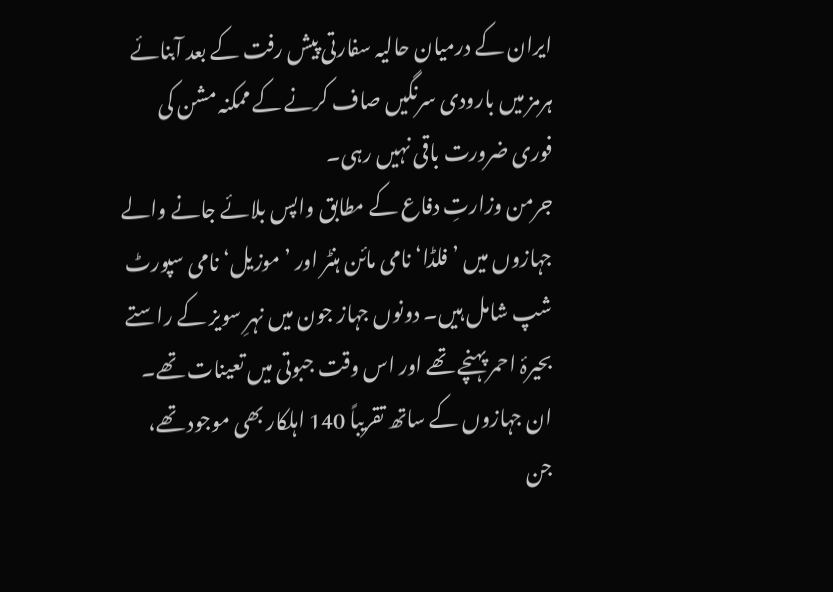ایران کے درمیان حالیہ سفارتی پیش رفت کے بعد آبنائے ہرمز میں بارودی سرنگیں صاف کرنے کے ممکنہ مشن کی فوری ضرورت باقی نہیں رہی۔
جرمن وزارتِ دفاع کے مطابق واپس بلائے جانے والے جہازوں میں ’فلڈا‘ نامی مائن ہنٹر اور ’موزیل‘ نامی سپورٹ شپ شامل ہیں۔ دونوں جہاز جون میں نہرِ سویز کے راستے بحیرۂ احمر پہنچے تھے اور اس وقت جبوتی میں تعینات تھے۔
ان جہازوں کے ساتھ تقریباً 140 اہلکار بھی موجود تھے، جن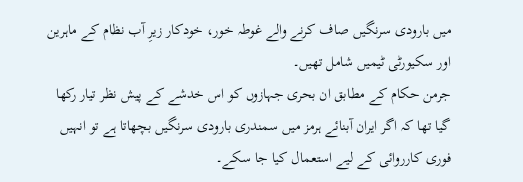میں بارودی سرنگیں صاف کرنے والے غوطہ خور، خودکار زیرِ آب نظام کے ماہرین اور سکیورٹی ٹیمیں شامل تھیں۔
جرمن حکام کے مطابق ان بحری جہازوں کو اس خدشے کے پیش نظر تیار رکھا گیا تھا کہ اگر ایران آبنائے ہرمز میں سمندری بارودی سرنگیں بچھاتا ہے تو انہیں فوری کارروائی کے لیے استعمال کیا جا سکے۔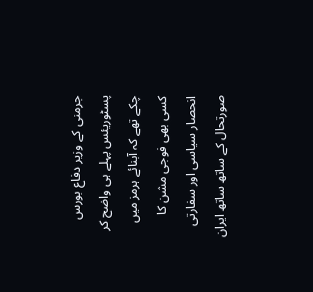جرمنی کے وزیر دفاع بورس پسٹوریئس پہلے ہی واضح کر چکے تھے کہ آبنائے ہرمز میں کسی بھی فوجی مشن کا انحصار سیاسی اور سفارتی صورتحال کے ساتھ ساتھ ایران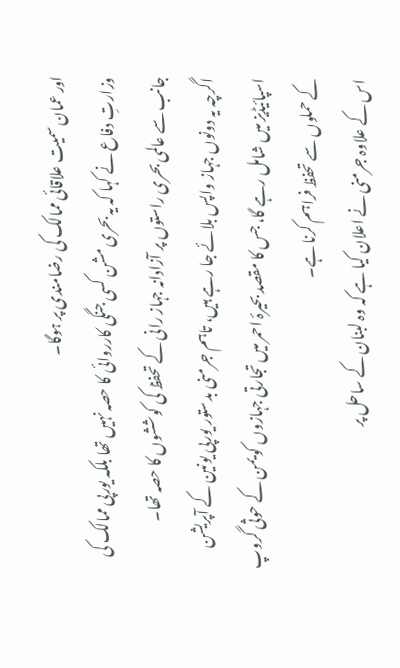اور عمان سمیت علاقائی ممالک کی رضامندی پر ہوگا۔
وزارتِ دفاع نے کہا کہ یہ بحری مشن کسی جنگی کارروائی کا حصہ نہیں تھا بلکہ یورپی ممالک کی جانب سے عالمی بحری راستوں پر آزادانہ جہاز رانی کے تحفظ کی کوششوں کا حصہ تھا۔
اگرچہ یہ دونوں جہاز واپس بلائے جا رہے ہیں، تاہم جرمنی بدستور یورپی یونین کے آپریشن اسپائیڈیز میں شامل رہے گا، جس کا مقصد بحیرۂ احمر میں تجارتی جہازوں کو یمن کے حوثی گروپ کے حملوں سے تحفظ فراہم کرنا ہے۔
اس کے علاوہ جرمنی نے اعلان کیا ہے کہ وہ لبنان کے ساحل پر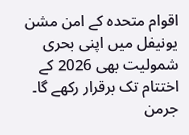اقوام متحدہ کے امن مشن یونیفل میں اپنی بحری شمولیت بھی 2026 کے اختتام تک برقرار رکھے گا۔
جرمن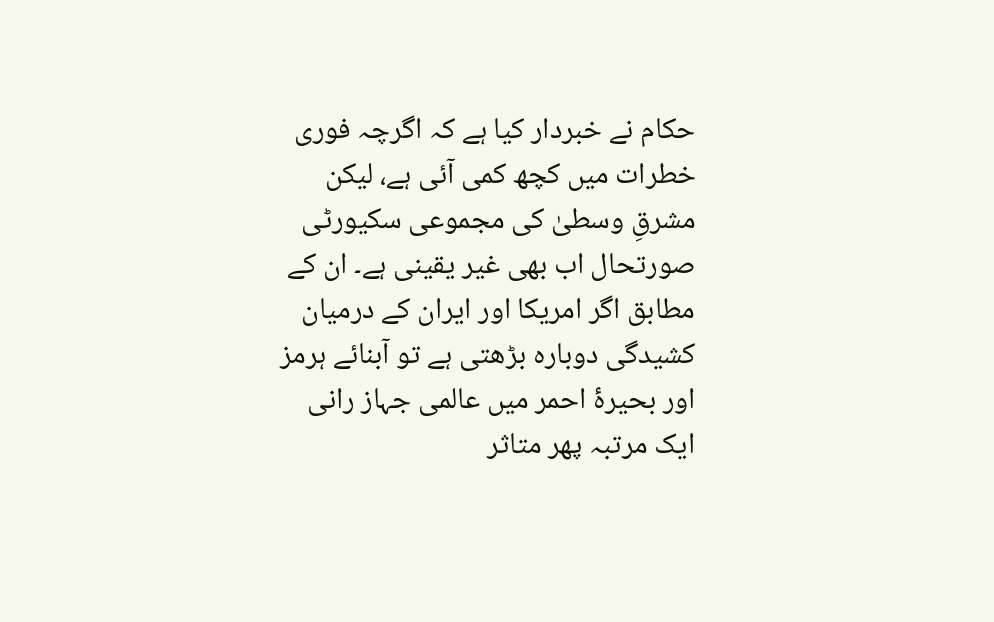حکام نے خبردار کیا ہے کہ اگرچہ فوری خطرات میں کچھ کمی آئی ہے، لیکن مشرقِ وسطیٰ کی مجموعی سکیورٹی صورتحال اب بھی غیر یقینی ہے۔ ان کے مطابق اگر امریکا اور ایران کے درمیان کشیدگی دوبارہ بڑھتی ہے تو آبنائے ہرمز اور بحیرۂ احمر میں عالمی جہاز رانی ایک مرتبہ پھر متاثر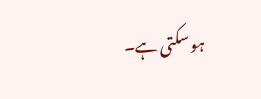ہو سکتی ہے۔